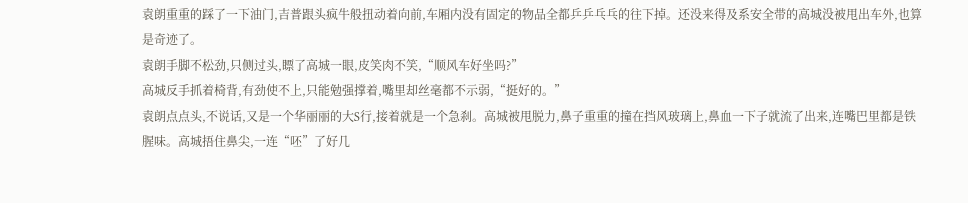袁朗重重的踩了一下油门,吉普跟头疯牛般扭动着向前,车厢内没有固定的物品全都乒乒乓乓的往下掉。还没来得及系安全带的高城没被甩出车外,也算是奇迹了。
袁朗手脚不松劲,只侧过头,瞟了高城一眼,皮笑肉不笑,“顺风车好坐吗?”
高城反手抓着椅背,有劲使不上,只能勉强撑着,嘴里却丝毫都不示弱,“挺好的。”
袁朗点点头,不说话,又是一个华丽丽的大S行,接着就是一个急刹。高城被甩脱力,鼻子重重的撞在挡风玻璃上,鼻血一下子就流了出来,连嘴巴里都是铁腥味。高城捂住鼻尖,一连“呸”了好几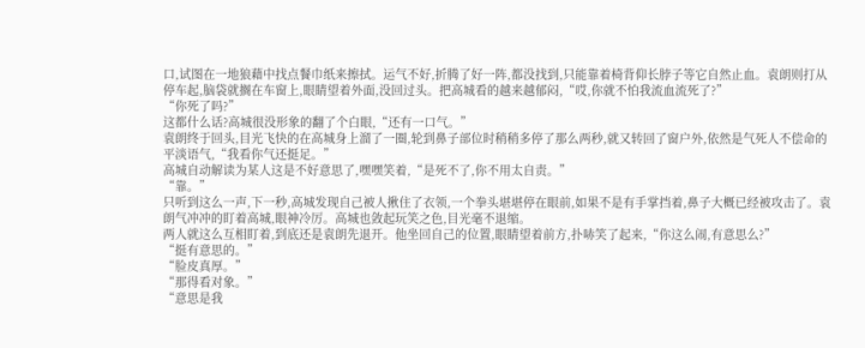口,试图在一地狼藉中找点餐巾纸来擦拭。运气不好,折腾了好一阵,都没找到,只能靠着椅背仰长脖子等它自然止血。袁朗则打从停车起,脑袋就搁在车窗上,眼睛望着外面,没回过头。把高城看的越来越郁闷,“哎,你就不怕我流血流死了?”
“你死了吗?”
这都什么话?高城很没形象的翻了个白眼,“还有一口气。”
袁朗终于回头,目光飞快的在高城身上溜了一圈,轮到鼻子部位时稍稍多停了那么两秒,就又转回了窗户外,依然是气死人不偿命的平淡语气,“我看你气还挺足。”
高城自动解读为某人这是不好意思了,嘿嘿笑着,“是死不了,你不用太自责。”
“靠。”
只听到这么一声,下一秒,高城发现自己被人揪住了衣领,一个拳头堪堪停在眼前,如果不是有手掌挡着,鼻子大概已经被攻击了。袁朗气冲冲的盯着高城,眼神冷厉。高城也敛起玩笑之色,目光毫不退缩。
两人就这么互相盯着,到底还是袁朗先退开。他坐回自己的位置,眼睛望着前方,扑哧笑了起来,“你这么闹,有意思么?”
“挺有意思的。”
“脸皮真厚。”
“那得看对象。”
“意思是我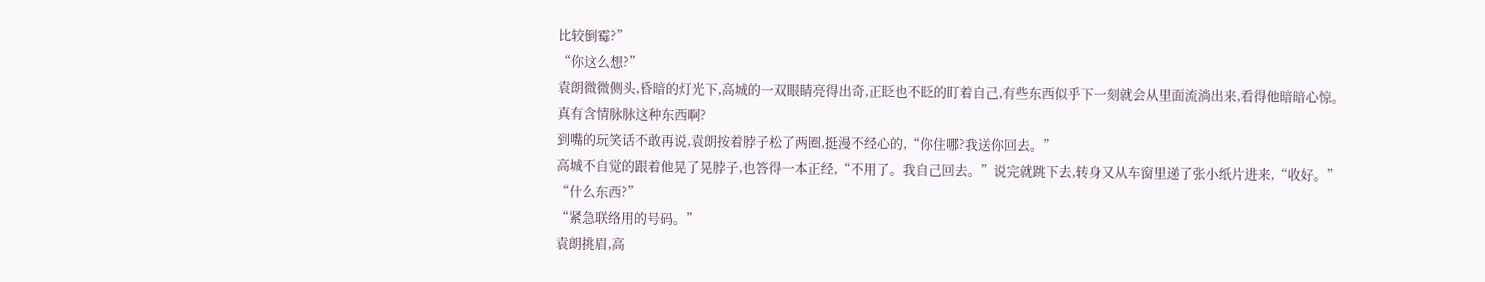比较倒霉?”
“你这么想?”
袁朗微微侧头,昏暗的灯光下,高城的一双眼睛亮得出奇,正眨也不眨的盯着自己,有些东西似乎下一刻就会从里面流淌出来,看得他暗暗心惊。
真有含情脉脉这种东西啊?
到嘴的玩笑话不敢再说,袁朗按着脖子松了两圈,挺漫不经心的,“你住哪?我送你回去。”
高城不自觉的跟着他晃了晃脖子,也答得一本正经,“不用了。我自己回去。”说完就跳下去,转身又从车窗里递了张小纸片进来,“收好。”
“什么东西?”
“紧急联络用的号码。”
袁朗挑眉,高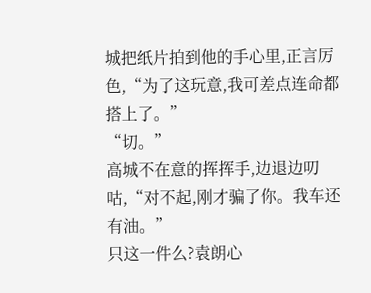城把纸片拍到他的手心里,正言厉色,“为了这玩意,我可差点连命都搭上了。”
“切。”
高城不在意的挥挥手,边退边叨咕,“对不起,刚才骗了你。我车还有油。”
只这一件么?袁朗心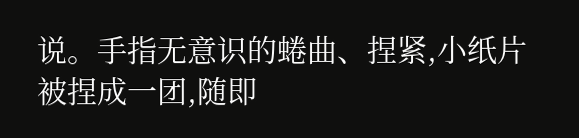说。手指无意识的蜷曲、捏紧,小纸片被捏成一团,随即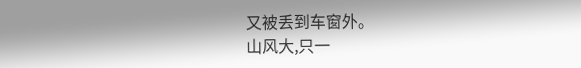又被丢到车窗外。
山风大,只一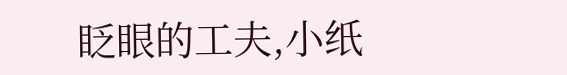眨眼的工夫,小纸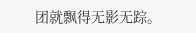团就飘得无影无踪。